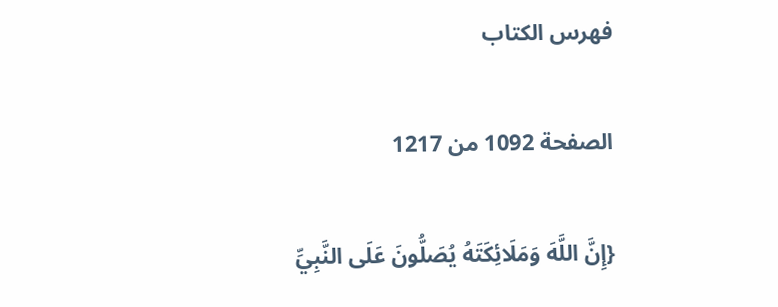فهرس الكتاب

الصفحة 1092 من 1217

{إِنَّ اللَّهَ وَمَلَائِكَتَهُ يُصَلُّونَ عَلَى النَّبِيِّ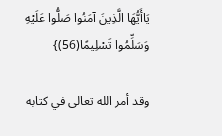يَاأَيُّهَا الَّذِينَ آمَنُوا صَلُّوا عَلَيْهِ وَسَلِّمُوا تَسْلِيمًا(56)}

وقد أمر الله تعالى في كتابه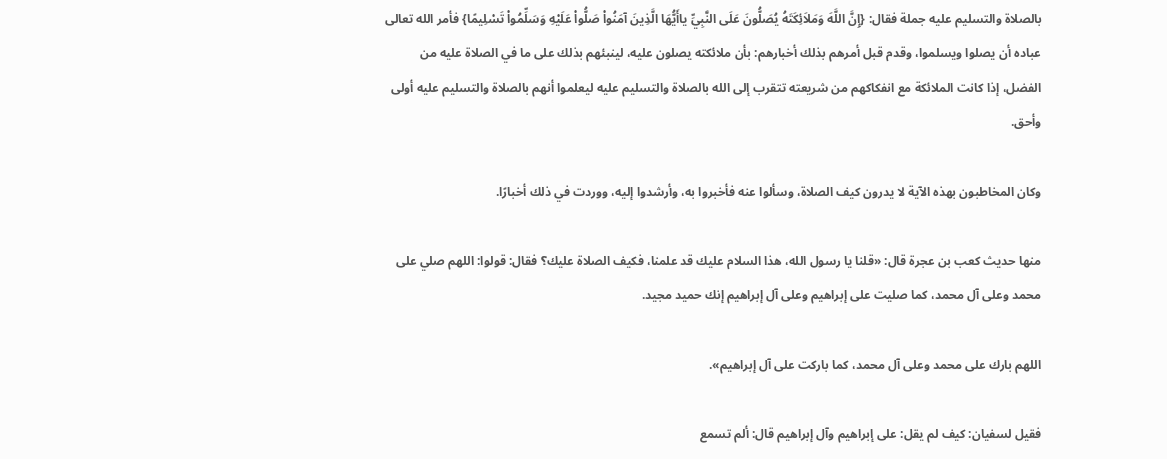بالصلاة والتسليم عليه جملة فقال: {إِنَّ اللَّهَ وَمَلاَئِكَتَهُ يُصَلُّونَ عَلَى النَّبِيِّ ياأَيُّهَا الَّذِينَ آمَنُواْ صَلُّواْ عَلَيْهِ وَسَلِّمُواْ تَسْلِيمًا} فأمر الله تعالى عباده أن يصلوا ويسلموا، وقدم قبل أمرهم بذلك أخبارهم: بأن ملائكته يصلون عليه، لينبئهم بذلك على ما في الصلاة عليه من الفضل، إذا كانت الملائكة مع انفكاكهم من شريعته تتقرب إلى الله بالصلاة والتسليم عليه ليعلموا أنهم بالصلاة والتسليم عليه أولى وأحق.

وكان المخاطبون بهذه الآية لا يدرون كيف الصلاة، وسألوا عنه فأخبروا به، وأرشدوا إليه، ووردت في ذلك أخبارًا.

منها حديث كعب بن عجرة قال: «قلنا يا رسول الله، هذا السلام عليك قد علمنا، فكيف الصلاة عليك؟ فقال: قولوا: اللهم صلي على محمد وعلى آل محمد، كما صليت على إبراهيم وعلى آل إبراهيم إنك حميد مجيد.

اللهم بارك على محمد وعلى آل محمد، كما باركت على آل إبراهيم».

فقيل لسفيان: كيف لم يقل: على إبراهيم وآل إبراهيم قال: ألم تسمع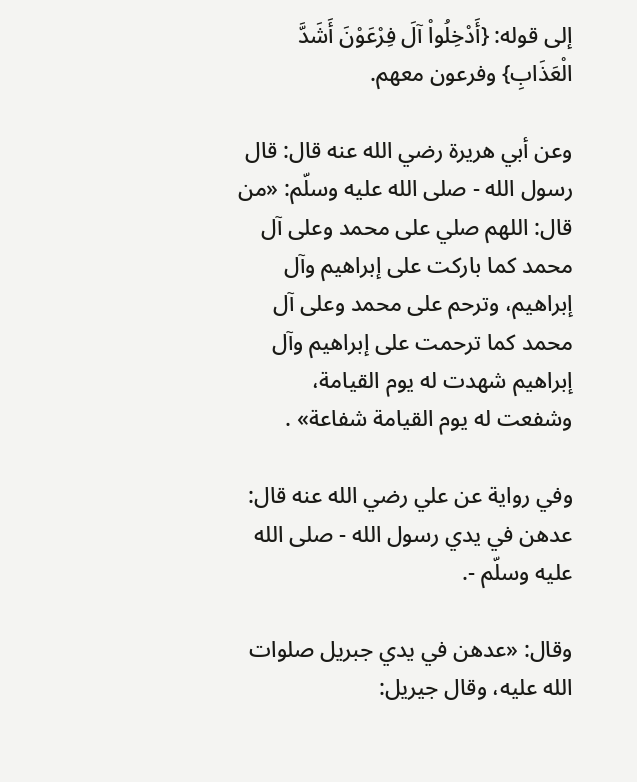إلى قوله: {أَدْخِلُواْ آلَ فِرْعَوْنَ أَشَدَّ الْعَذَابِ} وفرعون معهم.

وعن أبي هريرة رضي الله عنه قال: قال رسول الله - صلى الله عليه وسلّم: «من قال: اللهم صلي على محمد وعلى آل محمد كما باركت على إبراهيم وآل إبراهيم، وترحم على محمد وعلى آل محمد كما ترحمت على إبراهيم وآل إبراهيم شهدت له يوم القيامة، وشفعت له يوم القيامة شفاعة» .

وفي رواية عن علي رضي الله عنه قال: عدهن في يدي رسول الله - صلى الله عليه وسلّم -.

وقال: «عدهن في يدي جبريل صلوات الله عليه، وقال جيريل: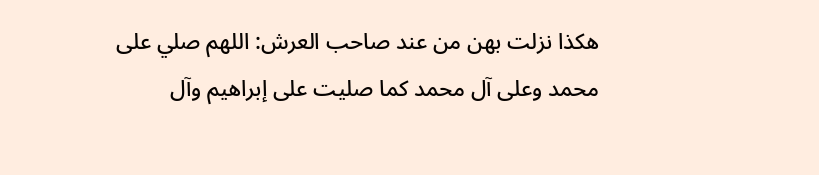هكذا نزلت بهن من عند صاحب العرش: اللهم صلي على محمد وعلى آل محمد كما صليت على إبراهيم وآل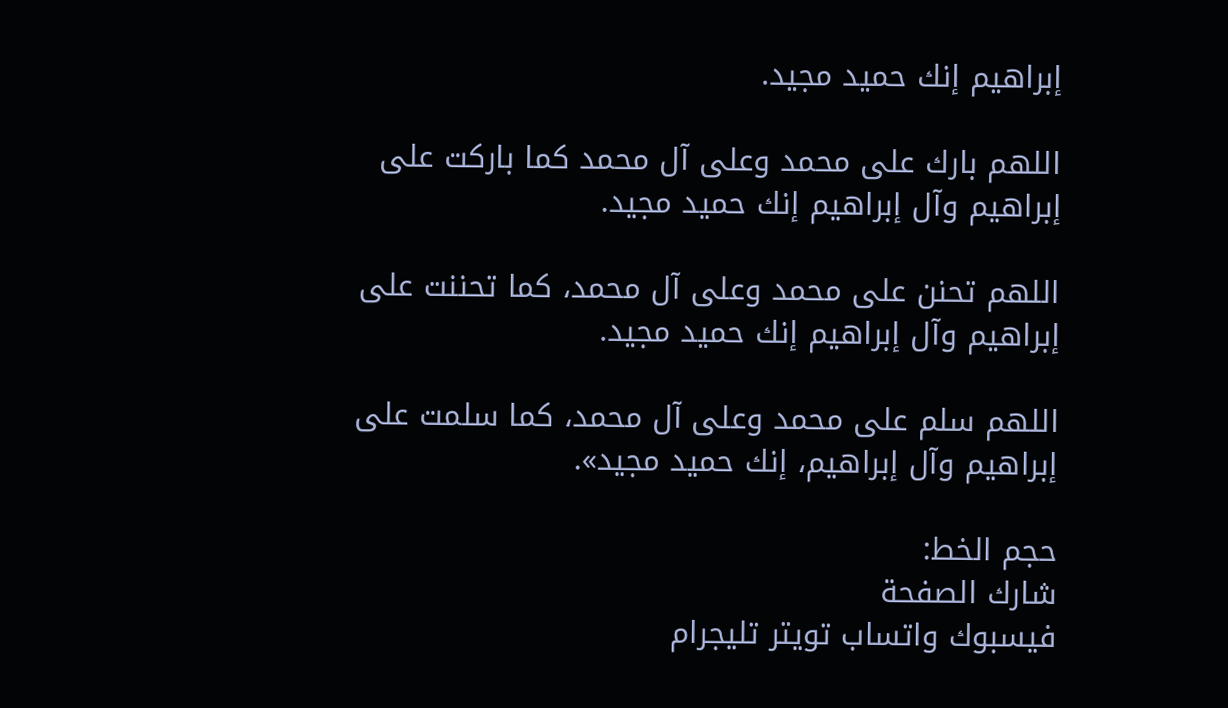إبراهيم إنك حميد مجيد.

اللهم بارك على محمد وعلى آل محمد كما باركت على إبراهيم وآل إبراهيم إنك حميد مجيد.

اللهم تحنن على محمد وعلى آل محمد، كما تحننت على إبراهيم وآل إبراهيم إنك حميد مجيد.

اللهم سلم على محمد وعلى آل محمد، كما سلمت على إبراهيم وآل إبراهيم، إنك حميد مجيد».

حجم الخط:
شارك الصفحة
فيسبوك واتساب تويتر تليجرام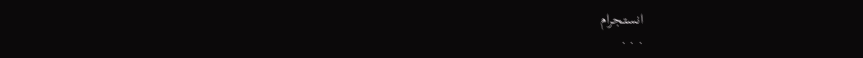انستجرام
. . .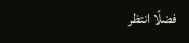فضلًا انتظر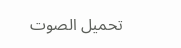تحميل الصوت